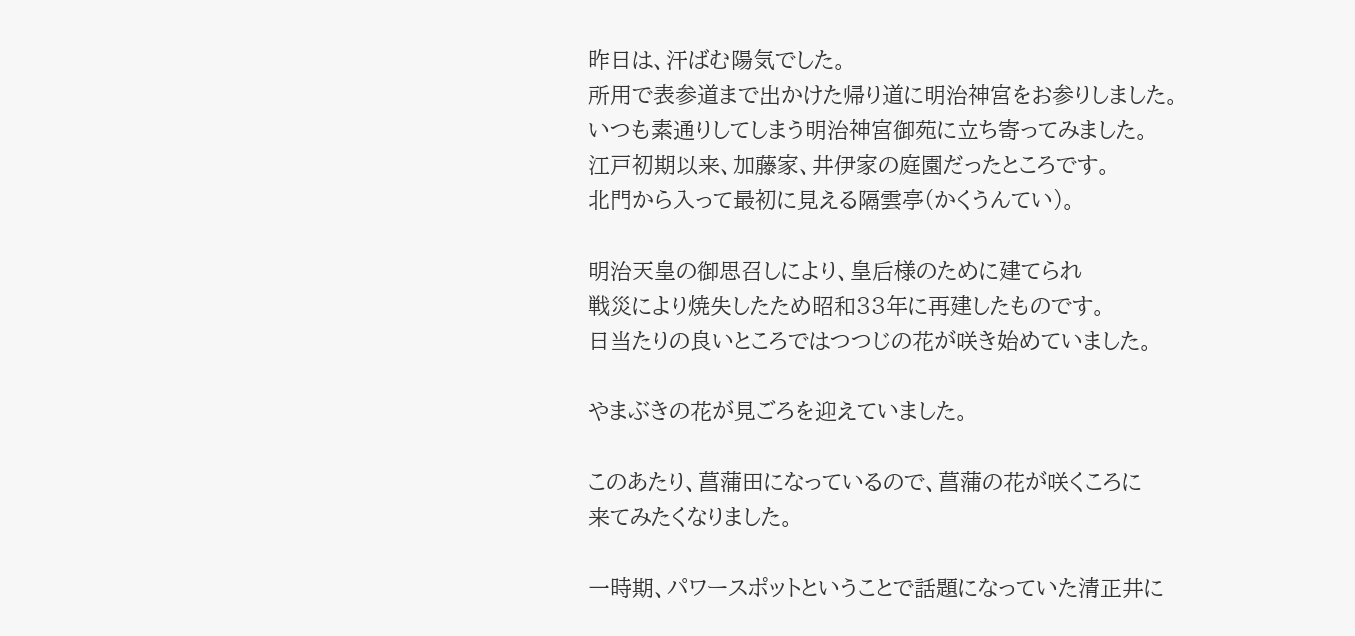昨日は、汗ばむ陽気でした。
所用で表参道まで出かけた帰り道に明治神宮をお参りしました。
いつも素通りしてしまう明治神宮御苑に立ち寄ってみました。
江戸初期以来、加藤家、井伊家の庭園だったところです。
北門から入って最初に見える隔雲亭(かくうんてい)。

明治天皇の御思召しにより、皇后様のために建てられ
戦災により焼失したため昭和33年に再建したものです。
日当たりの良いところではつつじの花が咲き始めていました。

やまぶきの花が見ごろを迎えていました。

このあたり、菖蒲田になっているので、菖蒲の花が咲くころに
来てみたくなりました。

一時期、パワースポットということで話題になっていた清正井に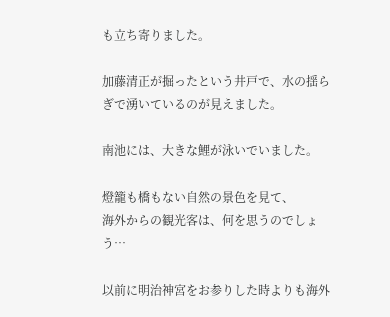も立ち寄りました。

加藤清正が掘ったという井戸で、水の揺らぎで湧いているのが見えました。

南池には、大きな鯉が泳いでいました。

燈籠も橋もない自然の景色を見て、
海外からの観光客は、何を思うのでしょう…

以前に明治神宮をお参りした時よりも海外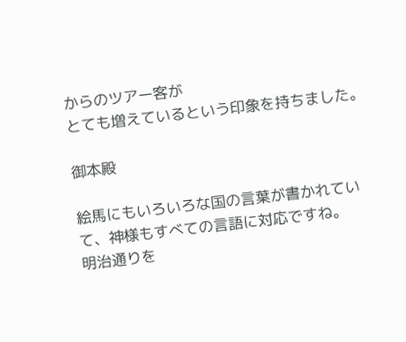からのツアー客が
とても増えているという印象を持ちました。

御本殿

絵馬にもいろいろな国の言葉が書かれていて、神様もすべての言語に対応ですね。
明治通りを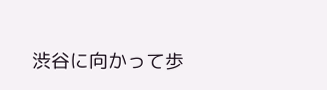渋谷に向かって歩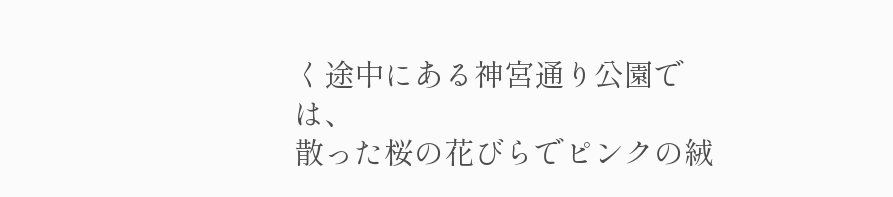く途中にある神宮通り公園では、
散った桜の花びらでピンクの絨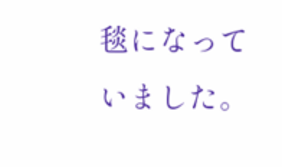毯になっていました。